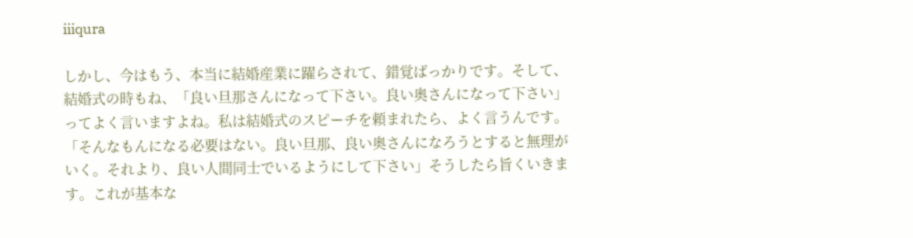iiiqura

しかし、今はもう、本当に結婚産業に躍らされて、錯覚ばっかりです。そして、結婚式の時もね、「良い旦那さんになって下さい。良い奥さんになって下さい」ってよく言いますよね。私は結婚式のスピーチを頼まれたら、よく言うんです。「そんなもんになる必要はない。良い旦那、良い奥さんになろうとすると無理がいく。それより、良い人間同士でいるようにして下さい」そうしたら旨くいきます。これが基本な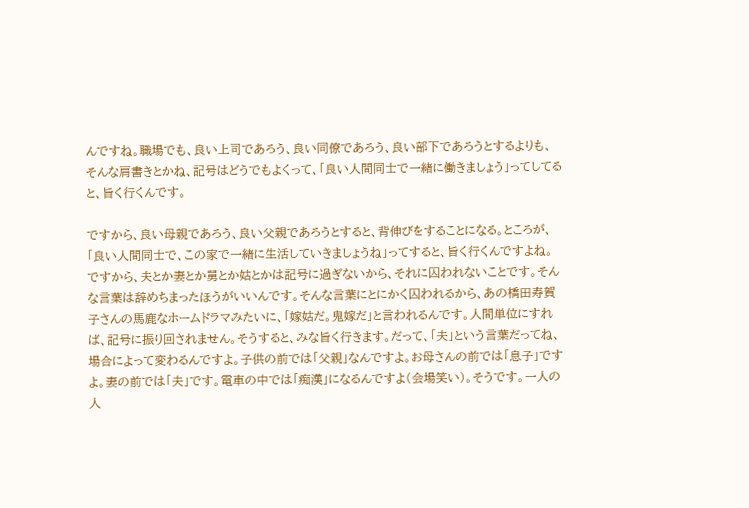んですね。職場でも、良い上司であろう、良い同僚であろう、良い部下であろうとするよりも、そんな肩書きとかね、記号はどうでもよくって、「良い人間同士で一緒に働きましょう」ってしてると、旨く行くんです。

ですから、良い母親であろう、良い父親であろうとすると、背伸びをすることになる。ところが、「良い人間同士で、この家で一緒に生活していきましょうね」ってすると、旨く行くんですよね。ですから、夫とか妻とか舅とか姑とかは記号に過ぎないから、それに囚われないことです。そんな言葉は辞めちまったほうがいいんです。そんな言葉にとにかく囚われるから、あの橋田寿賀子さんの馬鹿なホームドラマみたいに、「嫁姑だ。鬼嫁だ」と言われるんです。人間単位にすれば、記号に振り回されません。そうすると、みな旨く行きます。だって、「夫」という言葉だってね、場合によって変わるんですよ。子供の前では「父親」なんですよ。お母さんの前では「息子」ですよ。妻の前では「夫」です。電車の中では「痴漢」になるんですよ(会場笑い)。そうです。一人の人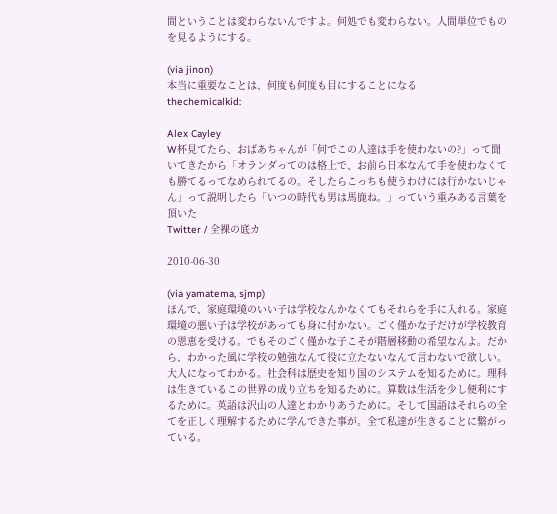間ということは変わらないんですよ。何処でも変わらない。人間単位でものを見るようにする。

(via jinon)
本当に重要なことは、何度も何度も目にすることになる
thechemicalkid:

Alex Cayley
W杯見てたら、おばあちゃんが「何でこの人達は手を使わないの?」って聞いてきたから「オランダってのは格上で、お前ら日本なんて手を使わなくても勝てるってなめられてるの。そしたらこっちも使うわけには行かないじゃん」って説明したら「いつの時代も男は馬鹿ね。」っていう重みある言葉を頂いた
Twitter / 全裸の底カ

2010-06-30

(via yamatema, sjmp)
ほんで、家庭環境のいい子は学校なんかなくてもそれらを手に入れる。家庭環境の悪い子は学校があっても身に付かない。ごく僅かな子だけが学校教育の恩恵を受ける。でもそのごく僅かな子こそが階層移動の希望なんよ。だから、わかった風に学校の勉強なんて役に立たないなんて言わないで欲しい。
大人になってわかる。社会科は歴史を知り国のシステムを知るために。理科は生きているこの世界の成り立ちを知るために。算数は生活を少し便利にするために。英語は沢山の人達とわかりあうために。そして国語はそれらの全てを正しく理解するために学んできた事が。全て私達が生きることに繋がっている。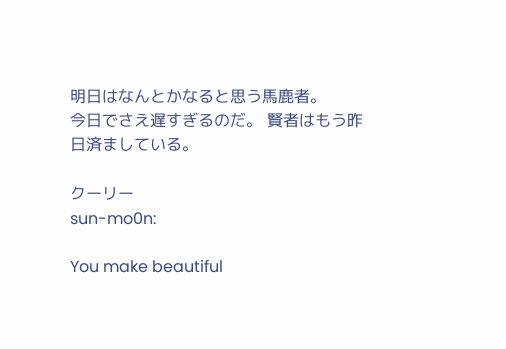明日はなんとかなると思う馬鹿者。
今日でさえ遅すぎるのだ。 賢者はもう昨日済ましている。

クーリー
sun-mo0n:

You make beautiful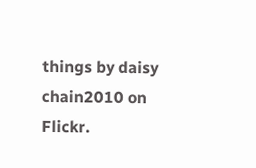things by daisy chain2010 on Flickr.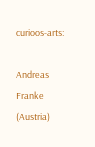curioos-arts:

Andreas Franke (Austria)